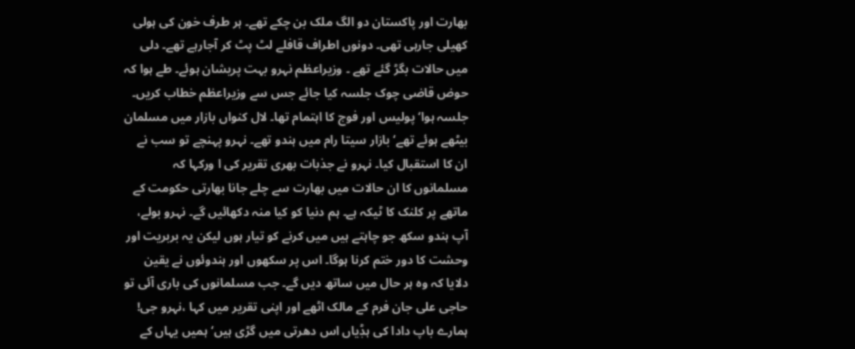بھارت اور پاکستان دو الگ ملک بن چکے تھے۔ ہر طرف خون کی ہولی کھیلی جارہی تھی۔ دونوں اطراف قافلے لٹ پٹ کر آجارہے تھے۔ دلی میں حالات بگڑ گئے تھے ۔ وزیراعظم نہرو بہت پریشان ہوئے۔ طے ہوا کہ حوض قاضی چوک جلسہ کیا جائے جس سے وزیراعظم خطاب کریں۔ جلسہ ہوا‘ پولیس اور فوج کا اہتمام تھا۔ لال کنواں بازار میں مسلمان بیٹھے ہوئے تھے‘ بازار سیتا رام میں ہندو تھے۔ نہرو پہنچے تو سب نے ان کا استقبال کیا۔ نہرو نے جذبات بھری تقریر کی ا ورکہا کہ مسلمانوں کا ان حالات میں بھارت سے چلے جانا بھارتی حکومت کے ماتھے پر کلنک کا ٹیکہ ہے۔ ہم دنیا کو کیا منہ دکھائیں گے۔ نہرو بولے، آپ ہندو سکھ جو چاہتے ہیں میں کرنے کو تیار ہوں لیکن یہ بربریت اور وحشت کا دور ختم کرنا ہوگا۔ اس پر سکھوں اور ہندوئوں نے یقین دلایا کہ وہ ہر حال میں ساتھ دیں گے۔ جب مسلمانوں کی باری آئی تو حاجی علی جان فرم کے مالک اٹھے اور اپنی تقریر میں کہا ،نہرو جی! ہمارے باپ دادا کی ہڈٖیاں اس دھرتی میں گڑی ہیں‘ ہمیں یہاں کے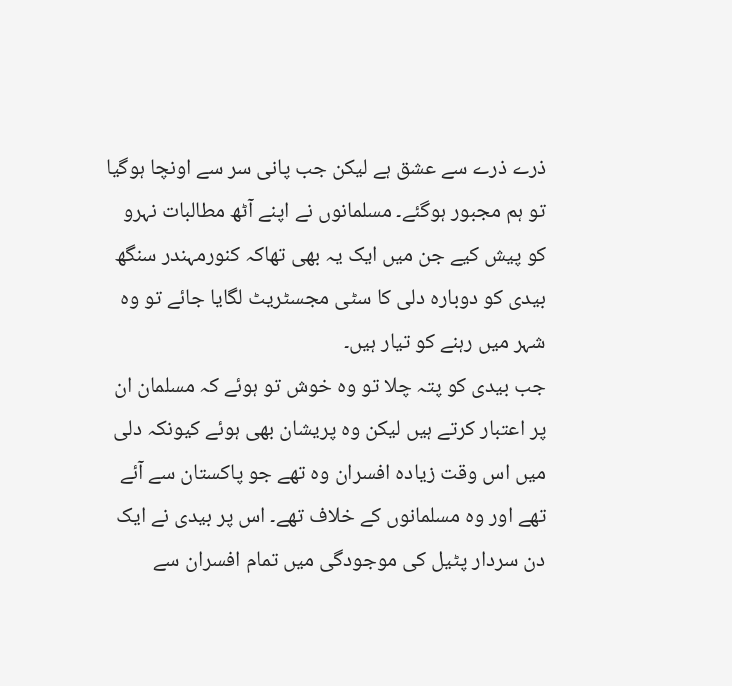ذرے ذرے سے عشق ہے لیکن جب پانی سر سے اونچا ہوگیا تو ہم مجبور ہوگئے۔ مسلمانوں نے اپنے آٹھ مطالبات نہرو کو پیش کیے جن میں ایک یہ بھی تھاکہ کنورمہندر سنگھ بیدی کو دوبارہ دلی کا سٹی مجسٹریٹ لگایا جائے تو وہ شہر میں رہنے کو تیار ہیں۔
جب بیدی کو پتہ چلا تو وہ خوش تو ہوئے کہ مسلمان ان پر اعتبار کرتے ہیں لیکن وہ پریشان بھی ہوئے کیونکہ دلی میں اس وقت زیادہ افسران وہ تھے جو پاکستان سے آئے تھے اور وہ مسلمانوں کے خلاف تھے۔ اس پر بیدی نے ایک دن سردار پٹیل کی موجودگی میں تمام افسران سے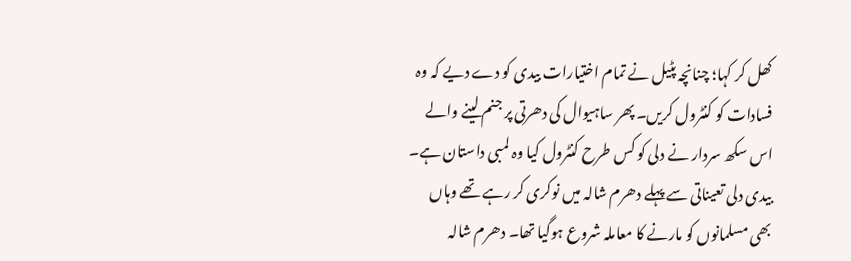کھل کر کہا؛ چنانچہ پٹیل نے تمام اختیارات بیدی کو دے دیے کہ وہ فسادات کو کنٹرول کریں۔ پھر ساہیوال کی دھرتی پر جنم لینے والے اس سکھ سردار نے دلی کو کس طرح کنٹرول کیا وہ لمبی داستان ہے۔
بیدی دلی تعیناتی سے پہلے دھرم شالہ میں نوکری کر رہے تھے وہاں بھی مسلمانوں کو مارنے کا معاملہ شروع ہوگیا تھا۔ دھرم شالہ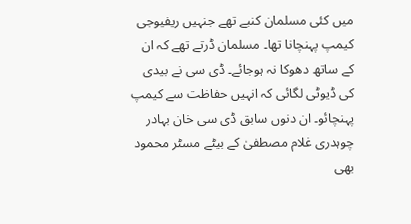میں کئی مسلمان کنبے تھے جنہیں ریفیوجی کیمپ پہنچانا تھا۔ مسلمان ڈرتے تھے کہ ان کے ساتھ دھوکا نہ ہوجائے۔ ڈی سی نے بیدی کی ڈیوٹی لگائی کہ انہیں حفاظت سے کیمپ پہنچائو۔ ان دنوں سابق ڈی سی خان بہادر چوہدری غلام مصطفیٰ کے بیٹے مسٹر محمود بھی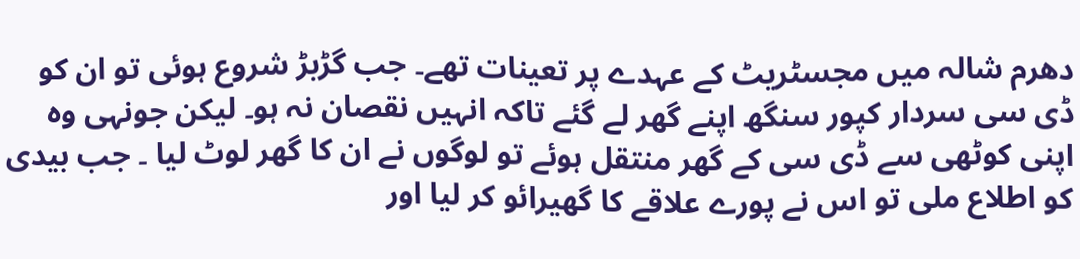دھرم شالہ میں مجسٹریٹ کے عہدے پر تعینات تھے۔ جب گڑبڑ شروع ہوئی تو ان کو ڈی سی سردار کپور سنگھ اپنے گھر لے گئے تاکہ انہیں نقصان نہ ہو۔ لیکن جونہی وہ اپنی کوٹھی سے ڈی سی کے گھر منتقل ہوئے تو لوگوں نے ان کا گھر لوٹ لیا ۔ جب بیدی کو اطلاع ملی تو اس نے پورے علاقے کا گھیرائو کر لیا اور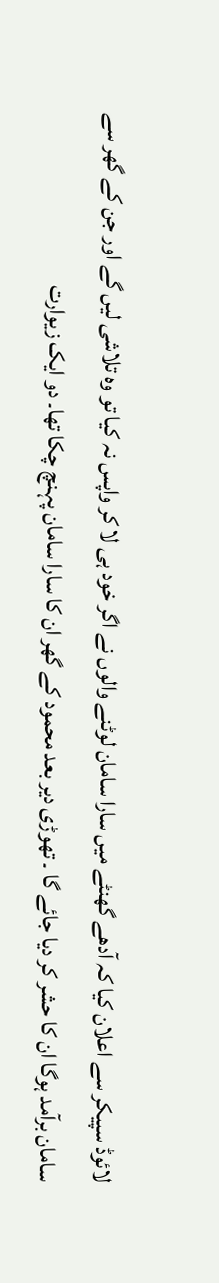لائوڈ سپیکر سے اعلان کیا کہ آدھے گھنٹے میں سارا سامان لوٹنے والوں نے اگر خود ہی لا کر واپس نہ کیا تو وہ تلاشی لیں گے اور جن کے گھر سے سامان برآمد ہوگا ان کا حشر کر دیا جائے گا ۔ تھوڑی دیر بعد محمود کے گھر ان کا سارا سامان پہنچ چکا تھا۔ دو ایک زیوارت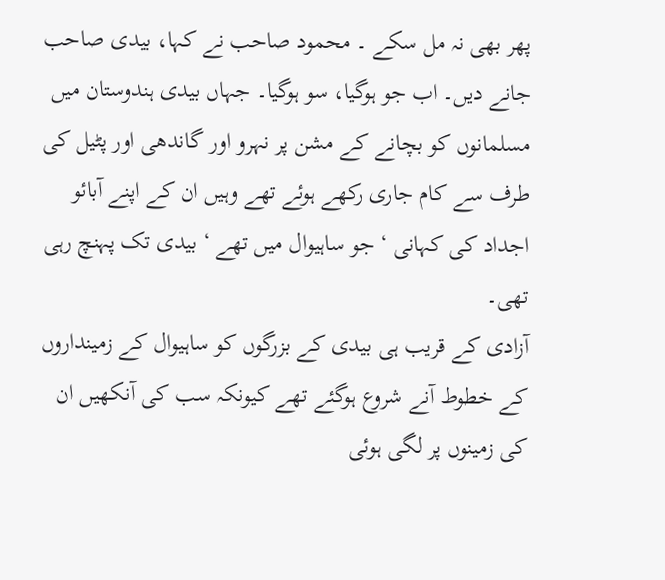پھر بھی نہ مل سکے ۔ محمود صاحب نے کہا، بیدی صاحب جانے دیں۔ اب جو ہوگیا، سو ہوگیا۔ جہاں بیدی ہندوستان میں مسلمانوں کو بچانے کے مشن پر نہرو اور گاندھی اور پٹیل کی طرف سے کام جاری رکھے ہوئے تھے وہیں ان کے اپنے آبائو اجداد کی کہانی ‘ جو ساہیوال میں تھے ‘ بیدی تک پہنچ رہی تھی۔
آزادی کے قریب ہی بیدی کے بزرگوں کو ساہیوال کے زمینداروں کے خطوط آنے شروع ہوگئے تھے کیونکہ سب کی آنکھیں ان کی زمینوں پر لگی ہوئی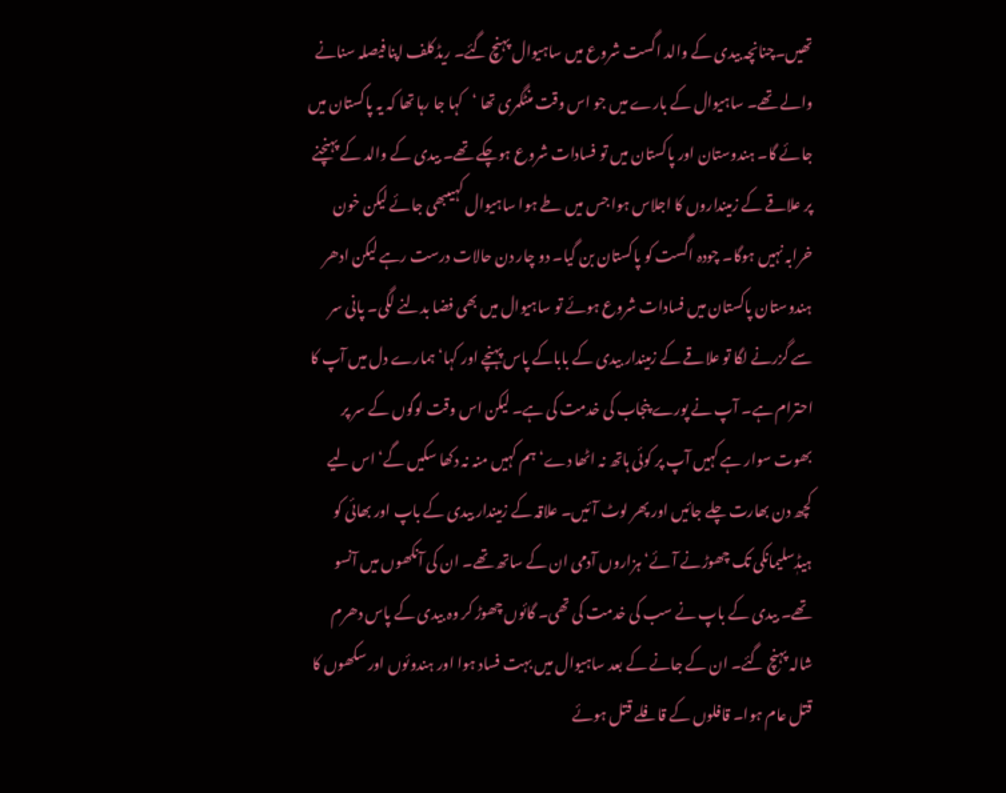تھیں۔چنانچہ بیدی کے والد اگست شروع میں ساہیوال پہنچ گئے۔ ریڈکلف اپنا فیصلہ سنانے والے تھے۔ ساہیوال کے بارے میں جو اس وقت منٹگمری تھا ‘کہا جا رہا تھا کہ یہ پاکستان میں جائے گا۔ ہندوستان اور پاکستان میں تو فسادات شروع ہوچکے تھے۔ بیدی کے والد کے پہنچنے پر علاقے کے زمینداروں کا اجلاس ہوا جس میں طے ہوا ساہیوال کہیںبھی جائے لیکن خون خرابہ نہیں ہوگا۔ چودہ اگست کو پاکستان بن گیا۔ دو چار دن حالات درست رہے لیکن ادھر ہندوستان پاکستان میں فسادات شروع ہوئے تو ساہیوال میں بھی فضا بدلنے لگی۔ پانی سر سے گزرنے لگا تو علاقے کے زمیندار بیدی کے باباکے پاس پہنچے اور کہا‘ ہمارے دل میں آپ کا احترام ہے۔ آپ نے پورے پنجاب کی خدمت کی ہے۔ لیکن اس وقت لوگوں کے سر پر بھوت سوار ہے کہیں آپ پر کوئی ہاتھ نہ اٹھا دے‘ ہم کہیں منہ نہ دکھا سکیں گے‘ اس لیے کچھ دن بھارت چلے جائیں اور پھر لوٹ آئیں۔ علاقہ کے زمیندار بیدی کے باپ اور بھائی کو ہیڈٖسلیمانکی تک چھوڑنے آئے‘ ہزاروں آدمی ان کے ساتھ تھے۔ ان کی آنکھوں میں آنسو تھے۔ بیدی کے باپ نے سب کی خدمت کی تھی۔ گائوں چھوڑ کر وہ بیدی کے پاس دھرم شالہ پہنچ گئے۔ ان کے جانے کے بعد ساہیوال میں بہت فساد ہوا اور ہندوئوں اور سکھوں کا قتل عام ہوا۔ قافلوں کے قافلے قتل ہوئے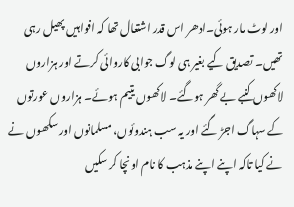اور لوٹ مار ہوئی۔ادھر اس قدر اشتعال تھا کہ افواہیں پھیل رہی تھیں۔ تصدیق کیے بغیر ہی لوگ جوابی کاروائی کرتے اور ہزاروں لاکھوں کنبے بے گھر ہوگئے۔ لاکھوں یتیم ہوئے۔ ہزاروں عورتوں کے سہاگ اجڑ گئے اور یہ سب ہندوئوں، مسلمانوں اور سکھوں نے نے کیا تاکہ اپنے اپنے مذہب کا نام اونچا کر سکیں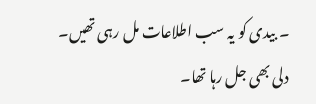۔ بیدی کو یہ سب اطلاعات مل رہی تھیں۔ دلی بھی جل رہا تھا۔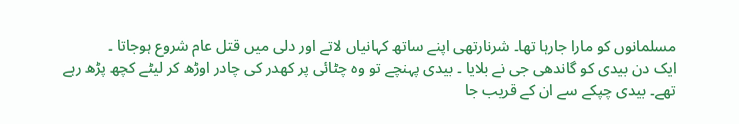مسلمانوں کو مارا جارہا تھا۔ شرنارتھی اپنے ساتھ کہانیاں لاتے اور دلی میں قتل عام شروع ہوجاتا ۔
ایک دن بیدی کو گاندھی جی نے بلایا ۔ بیدی پہنچے تو وہ چٹائی پر کھدر کی چادر اوڑھ کر لیٹے کچھ پڑھ رہے تھے۔ بیدی چپکے سے ان کے قریب جا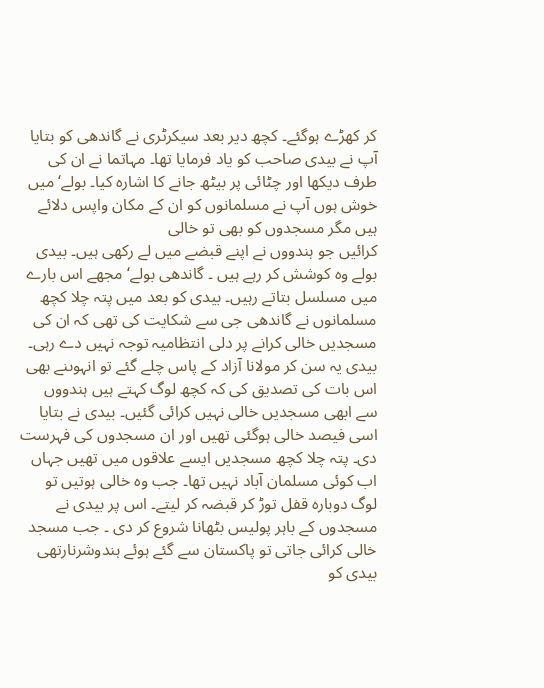کر کھڑے ہوگئے۔ کچھ دیر بعد سیکرٹری نے گاندھی کو بتایا آپ نے بیدی صاحب کو یاد فرمایا تھا۔ مہاتما نے ان کی طرف دیکھا اور چٹائی پر بیٹھ جانے کا اشارہ کیا۔ بولے‘ میں خوش ہوں آپ نے مسلمانوں کو ان کے مکان واپس دلائے ہیں مگر مسجدوں کو بھی تو خالی
کرائیں جو ہندووں نے اپنے قبضے میں لے رکھی ہیں۔ بیدی بولے وہ کوشش کر رہے ہیں ۔ گاندھی بولے‘ مجھے اس بارے میں مسلسل بتاتے رہیں۔ بیدی کو بعد میں پتہ چلا کچھ مسلمانوں نے گاندھی جی سے شکایت کی تھی کہ ان کی مسجدیں خالی کرانے پر دلی انتظامیہ توجہ نہیں دے رہی۔ بیدی یہ سن کر مولانا آزاد کے پاس چلے گئے تو انہوںنے بھی اس بات کی تصدیق کی کہ کچھ لوگ کہتے ہیں ہندووں سے ابھی مسجدیں خالی نہیں کرائی گئیں۔ بیدی نے بتایا اسی فیصد خالی ہوگئی تھیں اور ان مسجدوں کی فہرست دی۔ پتہ چلا کچھ مسجدیں ایسے علاقوں میں تھیں جہاں اب کوئی مسلمان آباد نہیں تھا۔ جب وہ خالی ہوتیں تو لوگ دوبارہ قفل توڑ کر قبضہ کر لیتے۔ اس پر بیدی نے مسجدوں کے باہر پولیس بٹھانا شروع کر دی ۔ جب مسجد خالی کرائی جاتی تو پاکستان سے گئے ہوئے ہندوشرنارتھی بیدی کو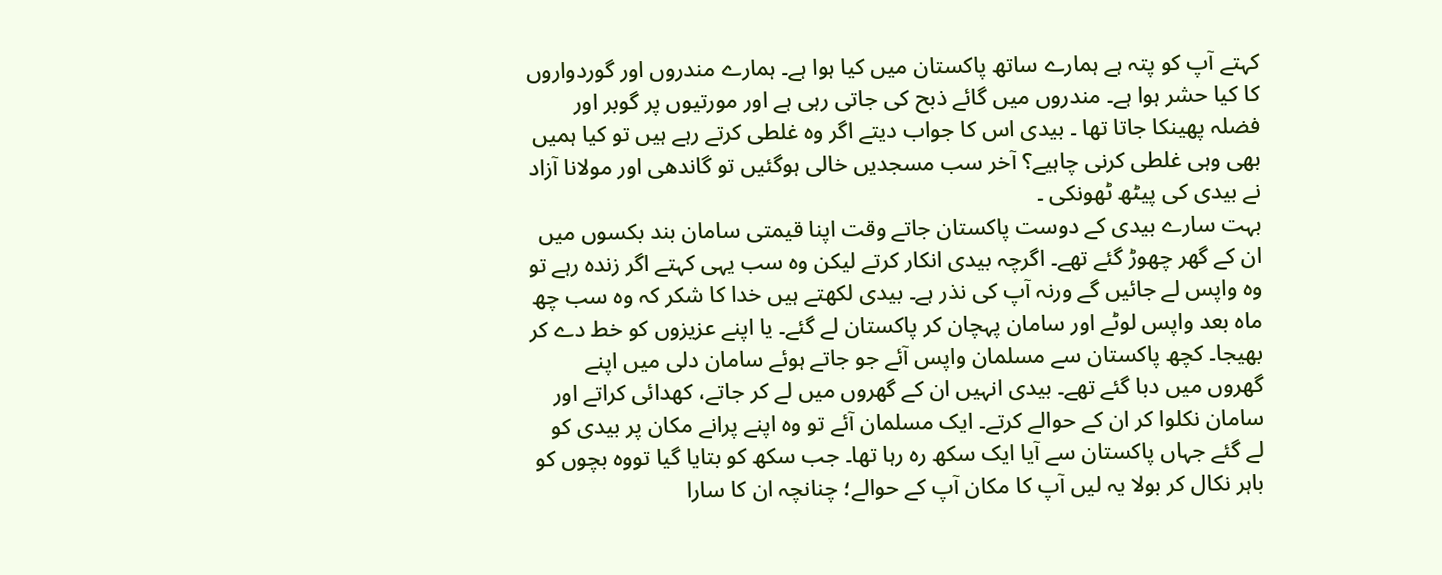کہتے آپ کو پتہ ہے ہمارے ساتھ پاکستان میں کیا ہوا ہے۔ ہمارے مندروں اور گوردواروں کا کیا حشر ہوا ہے۔ مندروں میں گائے ذبح کی جاتی رہی ہے اور مورتیوں پر گوبر اور فضلہ پھینکا جاتا تھا ۔ بیدی اس کا جواب دیتے اگر وہ غلطی کرتے رہے ہیں تو کیا ہمیں بھی وہی غلطی کرنی چاہیے؟ آخر سب مسجدیں خالی ہوگئیں تو گاندھی اور مولانا آزاد نے بیدی کی پیٹھ ٹھونکی ۔
بہت سارے بیدی کے دوست پاکستان جاتے وقت اپنا قیمتی سامان بند بکسوں میں ان کے گھر چھوڑ گئے تھے۔ اگرچہ بیدی انکار کرتے لیکن وہ سب یہی کہتے اگر زندہ رہے تو وہ واپس لے جائیں گے ورنہ آپ کی نذر ہے۔ بیدی لکھتے ہیں خدا کا شکر کہ وہ سب چھ ماہ بعد واپس لوٹے اور سامان پہچان کر پاکستان لے گئے۔ یا اپنے عزیزوں کو خط دے کر بھیجا۔ کچھ پاکستان سے مسلمان واپس آئے جو جاتے ہوئے سامان دلی میں اپنے گھروں میں دبا گئے تھے۔ بیدی انہیں ان کے گھروں میں لے کر جاتے، کھدائی کراتے اور سامان نکلوا کر ان کے حوالے کرتے۔ ایک مسلمان آئے تو وہ اپنے پرانے مکان پر بیدی کو لے گئے جہاں پاکستان سے آیا ایک سکھ رہ رہا تھا۔ جب سکھ کو بتایا گیا تووہ بچوں کو باہر نکال کر بولا یہ لیں آپ کا مکان آپ کے حوالے؛ چنانچہ ان کا سارا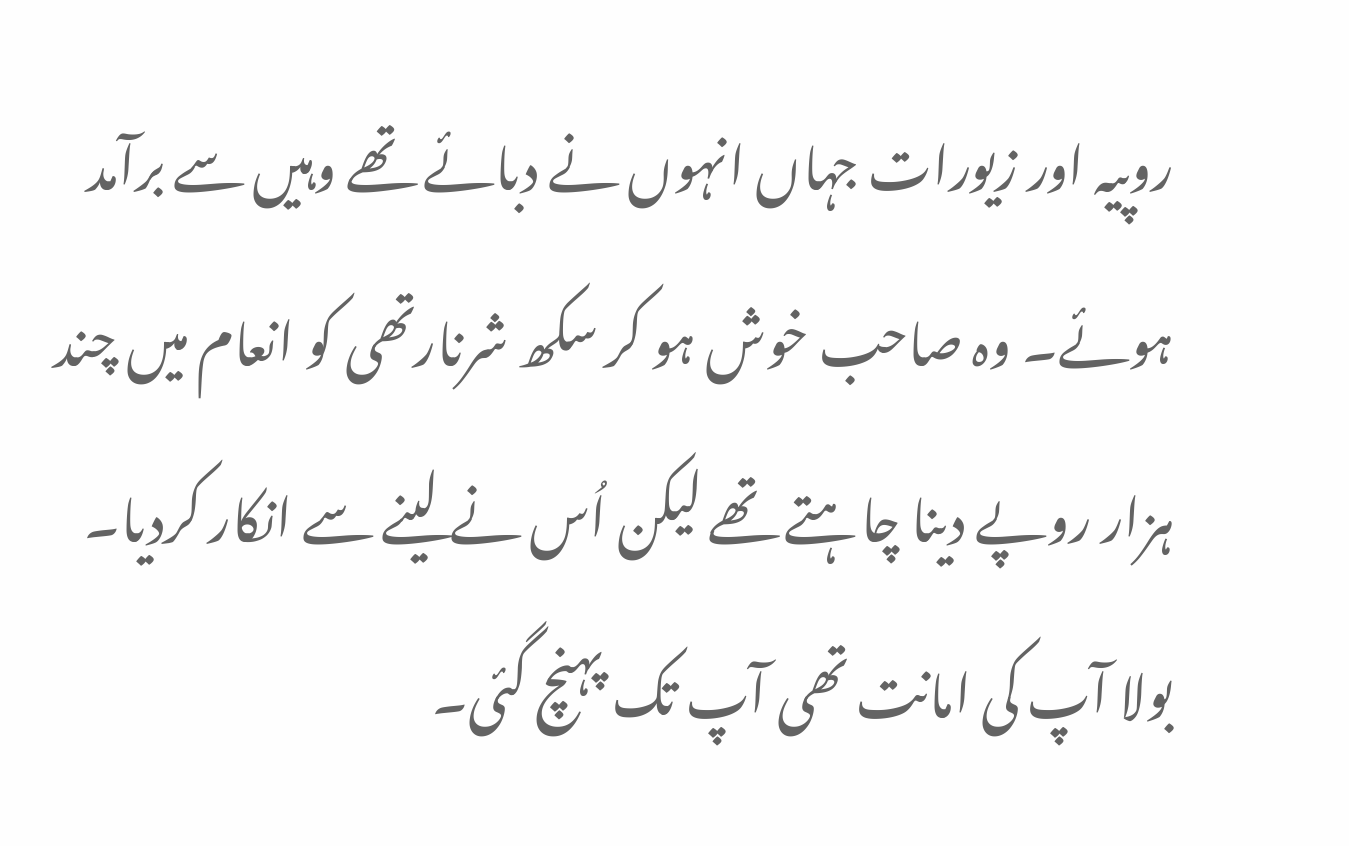روپیہ اور زیورات جہاں انہوں نے دبائے تھے وہیں سے برآمد ہوئے۔ وہ صاحب خوش ہو کر سکھ شرنارتھی کو انعام میں چند ہزار روپے دینا چاہتے تھے لیکن اُس نے لینے سے انکار کردیا۔ بولا آپ کی امانت تھی آپ تک پہنچ گئی۔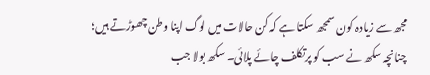مجھ سے زیادہ کون سمجھ سکتا ہے کہ کن حالات میں لوگ اپنا وطن چھوڑتے ہیں؛ چنانچہ سکھ نے سب کو پرتکلف چائے پلائی۔ سکھ بولا جب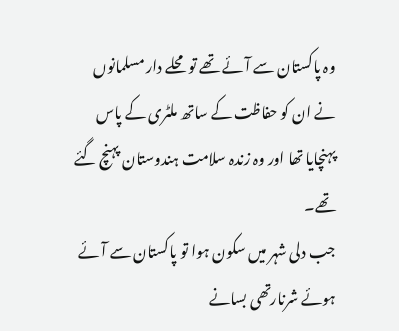وہ پاکستان سے آئے تھے تو محلے دار مسلمانوں نے ان کو حفاظت کے ساتھ ملٹری کے پاس پہنچایا تھا اور وہ زندہ سلامت ہندوستان پہنچ گئے تھے۔
جب دلی شہر میں سکون ہوا تو پاکستان سے آئے ہوئے شرنارتھی بسانے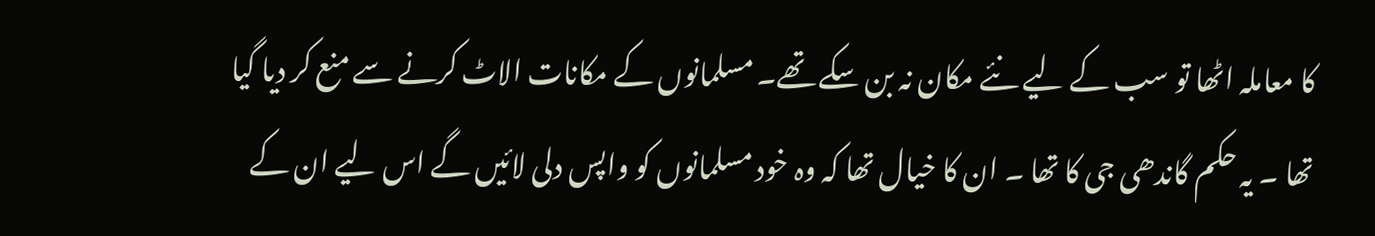کا معاملہ اٹھا تو سب کے لیے نئے مکان نہ بن سکے تھے۔ مسلمانوں کے مکانات الاٹ کرنے سے منع کر دیا گیا تھا ۔ یہ حکم گاندھی جی کا تھا ۔ ان کا خیال تھا کہ وہ خود مسلمانوں کو واپس دلی لائیں گے اس لیے ان کے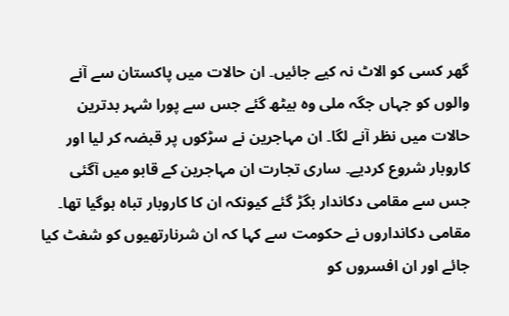گھر کسی کو الاٹ نہ کیے جائیں۔ ان حالات میں پاکستان سے آنے والوں کو جہاں جگہ ملی وہ بیٹھ گئے جس سے پورا شہر بدترین حالات میں نظر آنے لگا۔ ان مہاجرین نے سڑکوں پر قبضہ کر لیا اور کاروبار شروع کردیے۔ ساری تجارت ان مہاجرین کے قابو میں آگئی جس سے مقامی دکاندار بگڑ گئے کیونکہ ان کا کاروبار تباہ ہوگیا تھا۔ مقامی دکانداروں نے حکومت سے کہا کہ ان شرنارتھیوں کو شفٹ کیا جائے اور ان افسروں کو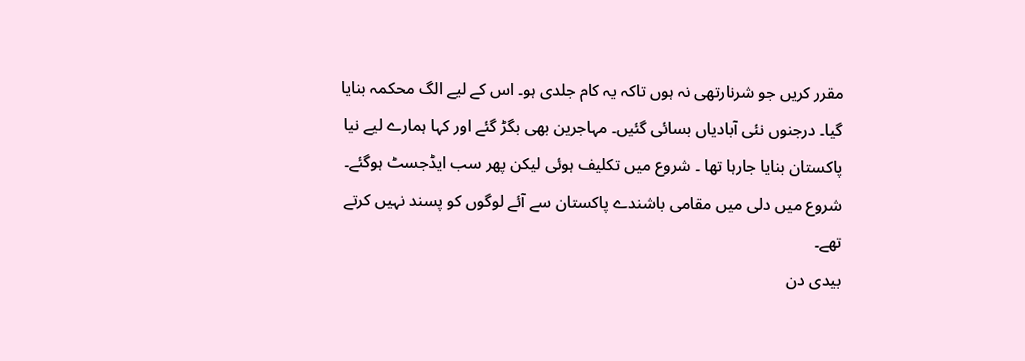مقرر کریں جو شرنارتھی نہ ہوں تاکہ یہ کام جلدی ہو۔ اس کے لیے الگ محکمہ بنایا گیا۔ درجنوں نئی آبادیاں بسائی گئیں۔ مہاجرین بھی بگڑ گئے اور کہا ہمارے لیے نیا پاکستان بنایا جارہا تھا ۔ شروع میں تکلیف ہوئی لیکن پھر سب ایڈجسٹ ہوگئے۔ شروع میں دلی میں مقامی باشندے پاکستان سے آئے لوگوں کو پسند نہیں کرتے تھے۔
بیدی دن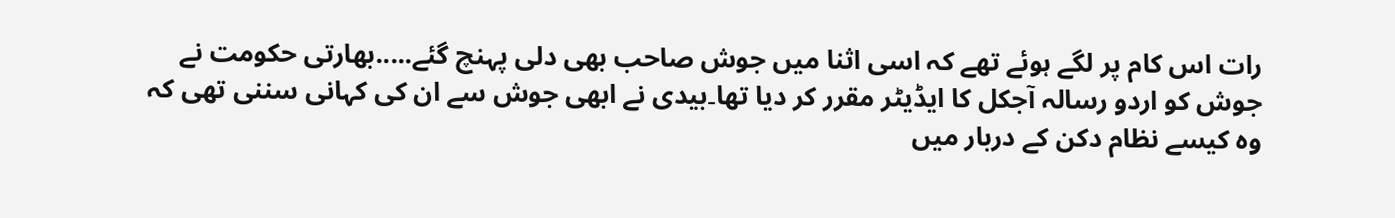رات اس کام پر لگے ہوئے تھے کہ اسی اثنا میں جوش صاحب بھی دلی پہنچ گئے.....بھارتی حکومت نے جوش کو اردو رسالہ آجکل کا ایڈیٹر مقرر کر دیا تھا۔بیدی نے ابھی جوش سے ان کی کہانی سننی تھی کہ وہ کیسے نظام دکن کے دربار میں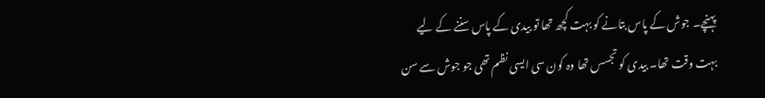پہنچے۔ جوش کے پاس بتانے کو بہت کچھ تھا تو بیدی کے پاس سننے کے لیے بہت وقت تھا۔ بیدی کو تجسس تھا وہ کون سی ایسی نظم تھی جو جوش سے سن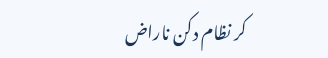کر نظام دکن ناراض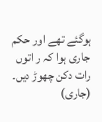ہوگئے تھے اور حکم جاری ہوا کہ ر اتوں رات دکن چھوڑ دیں۔ (جاری)